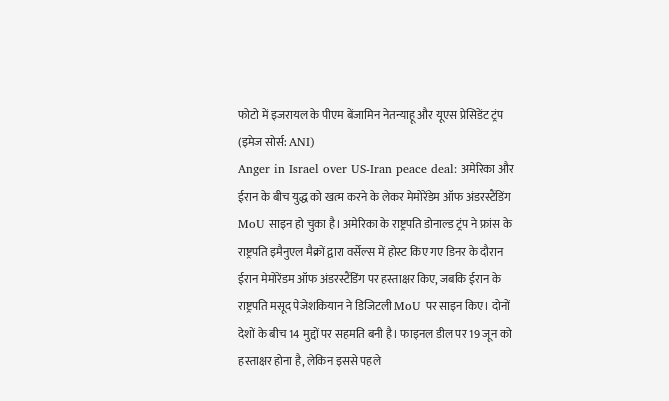फोटो में इजरायल के पीएम बेंजामिन नेतन्याहू और यूएस प्रेसिडेंट ट्रंप (इमेज सोर्स: ANI)
Anger in Israel over US-Iran peace deal: अमेरिका और ईरान के बीच युद्ध को खत्म करने के लेकर मेमोरेंडेम ऑफ अंडरस्टैंडिंग MoU साइन हो चुका है। अमेरिका के राष्ट्रपति डोनाल्ड ट्रंप ने फ्रांस के राष्ट्रपति इमैनुएल मैक्रों द्वारा वर्सेल्स में होस्ट किए गए डिनर के दौरान ईरान मेमोरेंडम ऑफ अंडरस्टैंडिंग पर हस्ताक्षर किए, जबकि ईरान के राष्ट्रपति मसूद पेजेशकियान ने डिजिटली MoU पर साइन किए। दोनों देशों के बीच 14 मुद्दों पर सहमति बनी है। फाइनल डील पर 19 जून को हस्ताक्षर होना है, लेकिन इससे पहले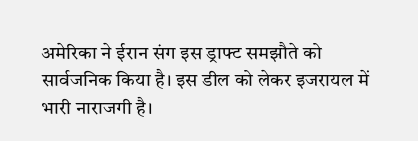अमेरिका ने ईरान संग इस ड्राफ्ट समझौते को सार्वजनिक किया है। इस डील को लेकर इजरायल में भारी नाराजगी है।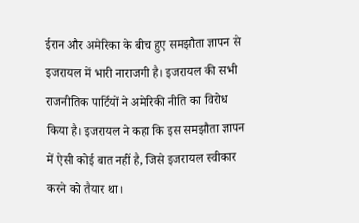ईरान और अमेरिका के बीच हुए समझौता ज्ञापन से इजरायल में भारी नाराजगी है। इजरायल की सभी राजनीतिक पार्टियों ने अमेरिकी नीति का विरोध किया है। इजरायल ने कहा कि इस समझौता ज्ञापन में ऐसी कोई बात नहीं है, जिसे इजरायल स्वीकार करने को तैयार था।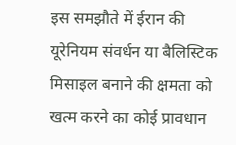इस समझौते में ईरान की यूरेनियम संवर्धन या बैलिस्टिक मिसाइल बनाने की क्षमता को खत्म करने का कोई प्रावधान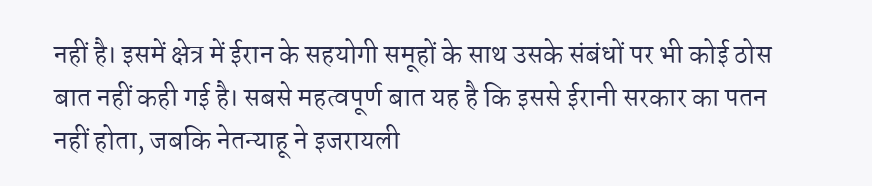नहीं है। इसमें क्षेत्र में ईरान के सहयोगी समूहों के साथ उसके संबंधों पर भी कोई ठोस बात नहीं कही गई है। सबसे महत्वपूर्ण बात यह है कि इससे ईरानी सरकार का पतन नहीं होता, जबकि नेतन्याहू ने इजरायली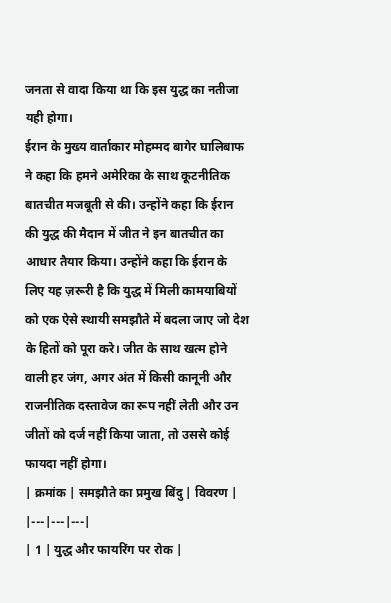जनता से वादा किया था कि इस युद्ध का नतीजा यही होगा।
ईरान के मुख्य वार्ताकार मोहम्मद बागेर घालिबाफ ने कहा कि हमने अमेरिका के साथ कूटनीतिक बातचीत मजबूती से की। उन्होंने कहा कि ईरान की युद्ध की मैदान में जीत ने इन बातचीत का आधार तैयार किया। उन्होंने कहा कि ईरान के लिए यह ज़रूरी है कि युद्ध में मिली कामयाबियों को एक ऐसे स्थायी समझौते में बदला जाए जो देश के हितों को पूरा करे। जीत के साथ खत्म होने वाली हर जंग, अगर अंत में किसी कानूनी और राजनीतिक दस्तावेज का रूप नहीं लेती और उन जीतों को दर्ज नहीं किया जाता, तो उससे कोई फायदा नहीं होगा।
| क्रमांक | समझौते का प्रमुख बिंदु | विवरण |
|---|---|---|
| 1 | युद्ध और फायरिंग पर रोक |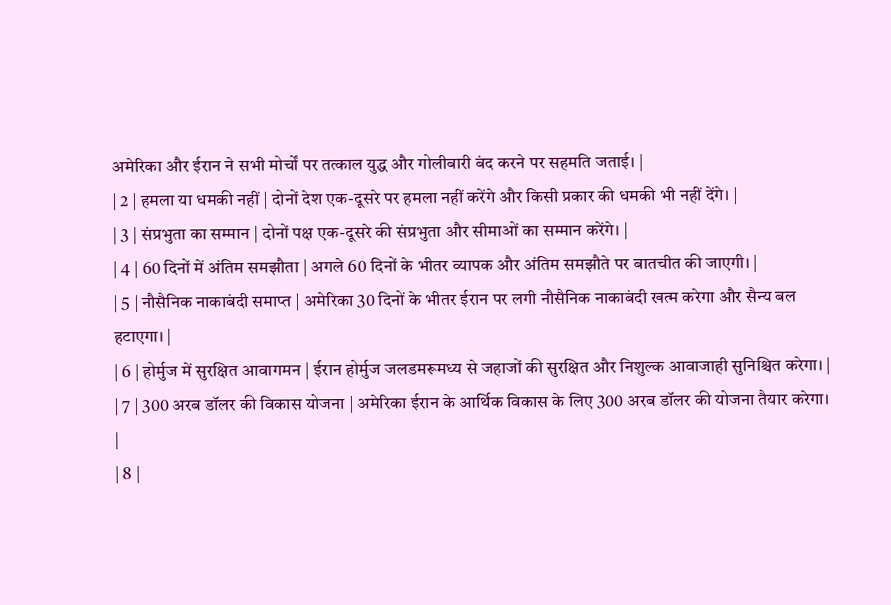अमेरिका और ईरान ने सभी मोर्चों पर तत्काल युद्ध और गोलीबारी बंद करने पर सहमति जताई। |
| 2 | हमला या धमकी नहीं | दोनों देश एक-दूसरे पर हमला नहीं करेंगे और किसी प्रकार की धमकी भी नहीं देंगे। |
| 3 | संप्रभुता का सम्मान | दोनों पक्ष एक-दूसरे की संप्रभुता और सीमाओं का सम्मान करेंगे। |
| 4 | 60 दिनों में अंतिम समझौता | अगले 60 दिनों के भीतर व्यापक और अंतिम समझौते पर बातचीत की जाएगी। |
| 5 | नौसैनिक नाकाबंदी समाप्त | अमेरिका 30 दिनों के भीतर ईरान पर लगी नौसैनिक नाकाबंदी खत्म करेगा और सैन्य बल हटाएगा। |
| 6 | होर्मुज में सुरक्षित आवागमन | ईरान होर्मुज जलडमरूमध्य से जहाजों की सुरक्षित और निशुल्क आवाजाही सुनिश्चित करेगा। |
| 7 | 300 अरब डॉलर की विकास योजना | अमेरिका ईरान के आर्थिक विकास के लिए 300 अरब डॉलर की योजना तैयार करेगा। |
| 8 |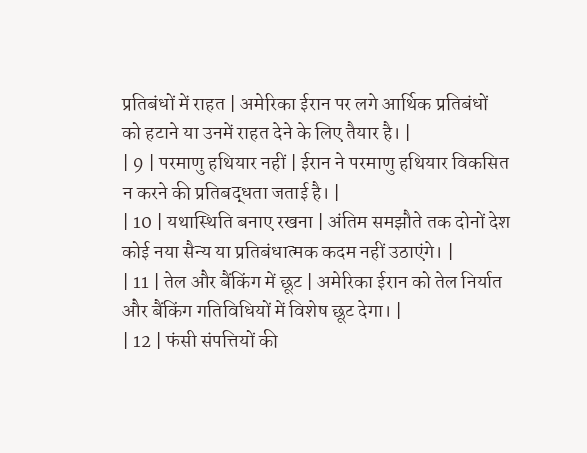प्रतिबंधों में राहत | अमेरिका ईरान पर लगे आर्थिक प्रतिबंधों को हटाने या उनमें राहत देने के लिए तैयार है। |
| 9 | परमाणु हथियार नहीं | ईरान ने परमाणु हथियार विकसित न करने की प्रतिबद्धता जताई है। |
| 10 | यथास्थिति बनाए रखना | अंतिम समझौते तक दोनों देश कोई नया सैन्य या प्रतिबंधात्मक कदम नहीं उठाएंगे। |
| 11 | तेल और बैंकिंग में छूट | अमेरिका ईरान को तेल निर्यात और बैंकिंग गतिविधियों में विशेष छूट देगा। |
| 12 | फंसी संपत्तियों की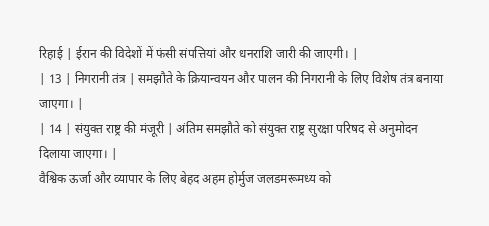रिहाई | ईरान की विदेशों में फंसी संपत्तियां और धनराशि जारी की जाएगी। |
| 13 | निगरानी तंत्र | समझौते के क्रियान्वयन और पालन की निगरानी के लिए विशेष तंत्र बनाया जाएगा। |
| 14 | संयुक्त राष्ट्र की मंजूरी | अंतिम समझौते को संयुक्त राष्ट्र सुरक्षा परिषद से अनुमोदन दिलाया जाएगा। |
वैश्विक ऊर्जा और व्यापार के लिए बेहद अहम होर्मुज जलडमरूमध्य को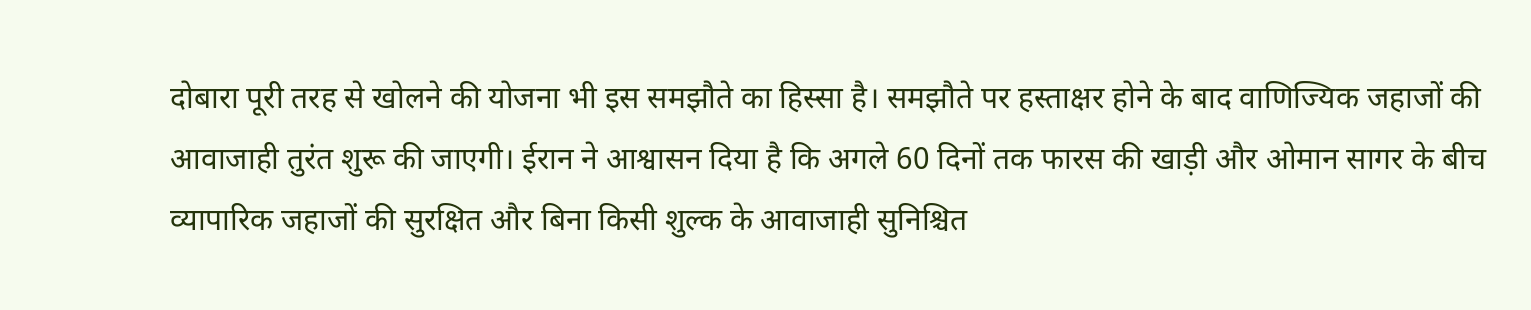दोबारा पूरी तरह से खोलने की योजना भी इस समझौते का हिस्सा है। समझौते पर हस्ताक्षर होने के बाद वाणिज्यिक जहाजों की आवाजाही तुरंत शुरू की जाएगी। ईरान ने आश्वासन दिया है कि अगले 60 दिनों तक फारस की खाड़ी और ओमान सागर के बीच व्यापारिक जहाजों की सुरक्षित और बिना किसी शुल्क के आवाजाही सुनिश्चित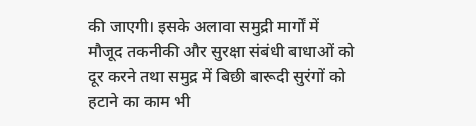की जाएगी। इसके अलावा समुद्री मार्गों में मौजूद तकनीकी और सुरक्षा संबंधी बाधाओं को दूर करने तथा समुद्र में बिछी बारूदी सुरंगों को हटाने का काम भी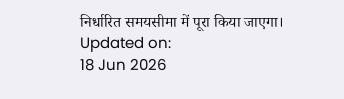निर्धारित समयसीमा में पूरा किया जाएगा।
Updated on:
18 Jun 2026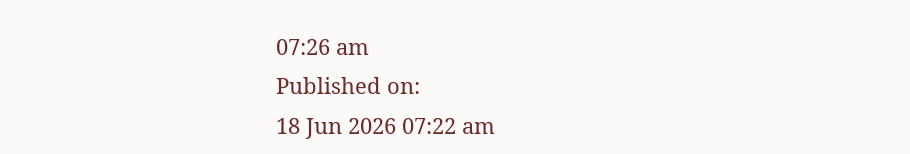07:26 am
Published on:
18 Jun 2026 07:22 am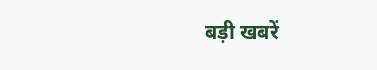बड़ी खबरें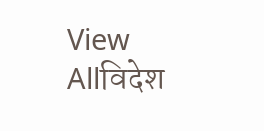View Allविदेश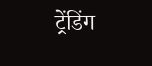ट्रेंडिंग